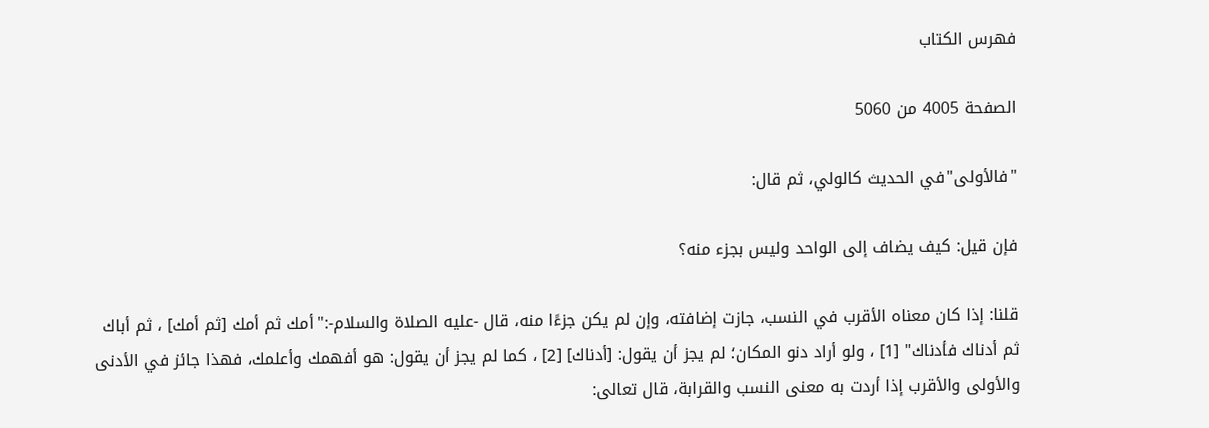فهرس الكتاب

الصفحة 4005 من 5060

"فالأولى"في الحديث كالولي، ثم قال:

فإن قيل: كيف يضاف إلى الواحد وليس بجزء منه؟

قلنا: إذا كان معناه الأقرب في النسب، جازت إضافته، وإن لم يكن جزءًا منه، قال -عليه الصلاة والسلام-:"أمك ثم أمك [ثم أمك] ، ثم أباك ثم أدناك فأدناك" [1] ، ولو أراد دنو المكان؛ لم يجز أن يقول: [أدناك] [2] ، كما لم يجز أن يقول: هو أفهمك وأعلمك، فهذا جائز في الأدنى والأولى والأقرب إذا أردت به معنى النسب والقرابة، قال تعالى: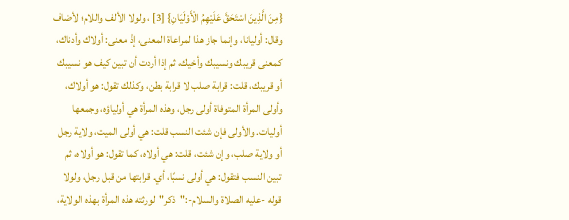{مِنَ الَّذِينَ اسْتَحَقَّ عَلَيْهِمُ الْأَوْلَيَانِ} [3] ، ولولا الألف واللام؛ لأضاف وقال: أوليانا، وإنما جاز هذا لمراعاة المعنى، إذْ معنى: أولاك وأدناك، كمعنى قريبك ونسيبك وأخيك، ثم إذا أردت أن تبين كيف هو نسيبك أو قريبك، قلت: قرابة صلب لا قرابة بطن، وكذلك تقول: هو أولاك، وأولى المرأة المتوفاة أولى رجل، وهذه المرأة هي أولياؤه، وجمعها أوليات. والأولى فإن شئت النسب قلت: هي أولى الميت، ولاية رجل أو ولاية صلب، وإن شئت، قلت: هي أولاه، كما تقول: هو أولاه، ثم تبين النسب فتقول: هي أولى نسبًا، أي. قرابتها من قبل رجل، ولولا قوله -عليه الصلاة والسلام-:"ذكر"لورثته هذه المرأة بهذه الولاية،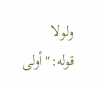ولولا قوله:"أولى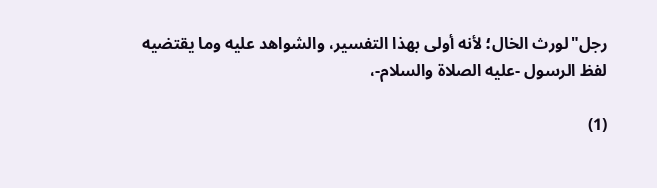رجل"لورث الخال؛ لأنه أولى بهذا التفسير، والشواهد عليه وما يقتضيه لفظ الرسول -عليه الصلاة والسلام-،

(1)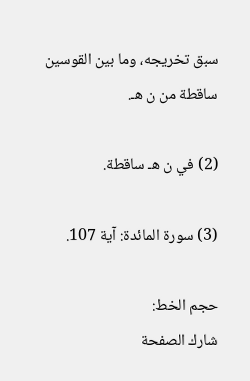سبق تخريجه، وما بين القوسين ساقطة من ن هـ.

(2) في ن هـ ساقطة.

(3) سورة المائدة: آية 107.

حجم الخط:
شارك الصفحة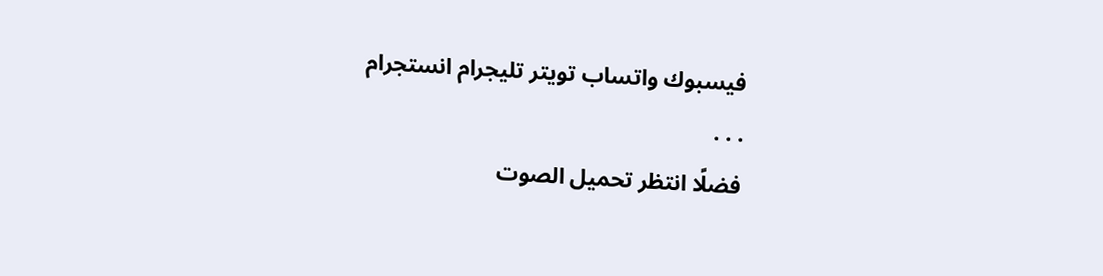فيسبوك واتساب تويتر تليجرام انستجرام
. . .
فضلًا انتظر تحميل الصوت